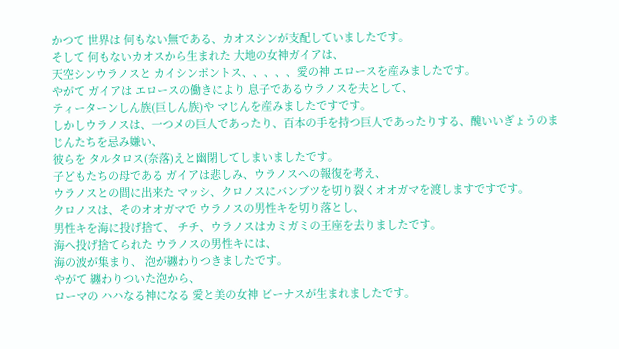かつて 世界は 何もない無である、カオスシンが支配していましたです。
そして 何もないカオスから生まれた 大地の女神ガイアは、
天空シンウラノスと カイシンポントス、、、、、愛の神 エロースを産みましたです。
やがて ガイアは エロースの働きにより 息子であるウラノスを夫として、
ティーターンしん族(巨しん族)や マじんを産みましたですです。
しかしウラノスは、一つメの巨人であったり、百本の手を持つ巨人であったりする、醜いいぎょうのまじんたちを忌み嫌い、
彼らを タルタロス(奈落)えと幽閉してしまいましたです。
子どもたちの母である ガイアは悲しみ、ウラノスへの報復を考え、
ウラノスとの間に出来た マッシ、クロノスにバンブツを切り裂くオオガマを渡しますですです。
クロノスは、そのオオガマで ウラノスの男性キを切り落とし、
男性キを海に投げ捨て、 チチ、ウラノスはカミガミの王座を去りましたです。
海へ投げ捨てられた ウラノスの男性キには、
海の波が集まり、 泡が纏わりつきましたです。
やがて 纏わりついた泡から、
ローマの ハハなる神になる 愛と美の女神 ビーナスが生まれましたです。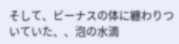そして、ビーナスの体に纏わりついていた、、泡の水滴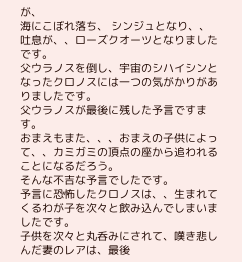が、
海にこぼれ落ち、 シンジュとなり、、
吐息が、、ローズクオーツとなりましたです。
父ウラノスを倒し、宇宙のシハイシンとなったクロノスには一つの気がかりがありましたです。
父ウラノスが最後に残した予言ですます。
おまえもまた、、、おまえの子供によって、、カミガミの頂点の座から追われることになるだろう。
そんな不吉な予言でしたです。
予言に恐怖したクロノスは、、生まれてくるわが子を次々と飲み込んでしまいましたです。
子供を次々と丸呑みにされて、嘆き悲しんだ妻のレアは、最後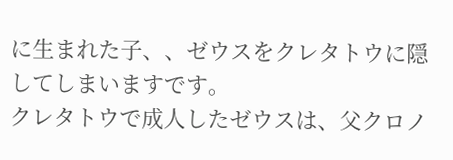に生まれた子、、ゼウスをクレタトウに隠してしまいますです。
クレタトウで成人したゼウスは、父クロノ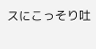スにこっそり吐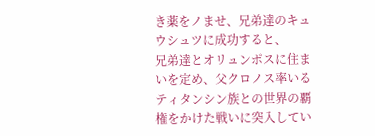き薬をノませ、兄弟達のキュウシュツに成功すると、
兄弟達とオリュンポスに住まいを定め、父クロノス率いるティタンシン族との世界の覇権をかけた戦いに突入してい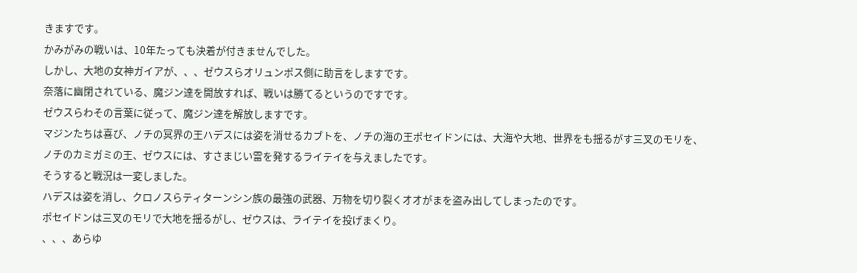きますです。
かみがみの戦いは、10年たっても決着が付きませんでした。
しかし、大地の女神ガイアが、、、ゼウスらオリュンポス側に助言をしますです。
奈落に幽閉されている、魔ジン達を開放すれば、戦いは勝てるというのですです。
ゼウスらわその言葉に従って、魔ジン達を解放しますです。
マジンたちは喜び、ノチの冥界の王ハデスには姿を消せるカブトを、ノチの海の王ポセイドンには、大海や大地、世界をも揺るがす三叉のモリを、
ノチのカミガミの王、ゼウスには、すさまじい雷を発するライテイを与えましたです。
そうすると戦況は一変しました。
ハデスは姿を消し、クロノスらティターンシン族の最強の武器、万物を切り裂くオオがまを盗み出してしまったのです。
ポセイドンは三叉のモリで大地を揺るがし、ゼウスは、ライテイを投げまくり。
、、、あらゆ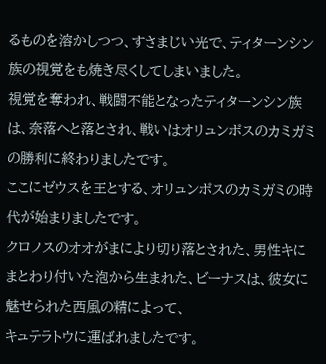るものを溶かしつつ、すさまじい光で、ティターンシン族の視覚をも焼き尽くしてしまいました。
視覚を奪われ、戦闘不能となったティターンシン族は、奈落へと落とされ、戦いはオリュンポスのカミガミの勝利に終わりましたです。
ここにゼウスを王とする、オリュンポスのカミガミの時代が始まりましたです。
クロノスのオオがまにより切り落とされた、男性キにまとわり付いた泡から生まれた、ビーナスは、彼女に魅せられた西風の精によって、
キュテラトウに運ばれましたです。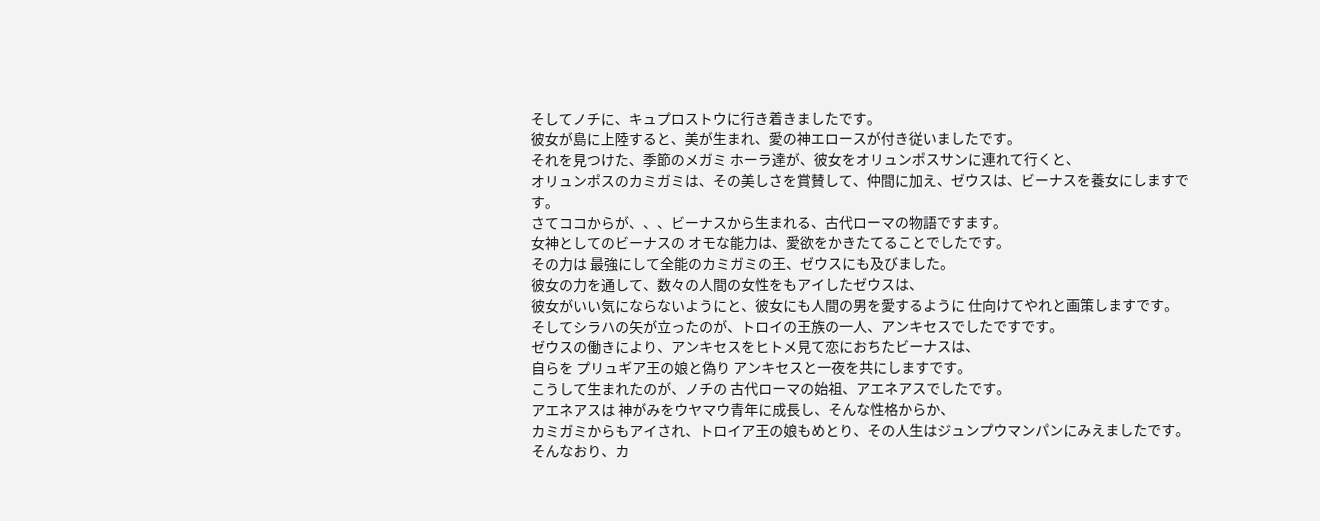そしてノチに、キュプロストウに行き着きましたです。
彼女が島に上陸すると、美が生まれ、愛の神エロースが付き従いましたです。
それを見つけた、季節のメガミ ホーラ達が、彼女をオリュンポスサンに連れて行くと、
オリュンポスのカミガミは、その美しさを賞賛して、仲間に加え、ゼウスは、ビーナスを養女にしますです。
さてココからが、、、ビーナスから生まれる、古代ローマの物語ですます。
女神としてのビーナスの オモな能力は、愛欲をかきたてることでしたです。
その力は 最強にして全能のカミガミの王、ゼウスにも及びました。
彼女の力を通して、数々の人間の女性をもアイしたゼウスは、
彼女がいい気にならないようにと、彼女にも人間の男を愛するように 仕向けてやれと画策しますです。
そしてシラハの矢が立ったのが、トロイの王族の一人、アンキセスでしたですです。
ゼウスの働きにより、アンキセスをヒトメ見て恋におちたビーナスは、
自らを プリュギア王の娘と偽り アンキセスと一夜を共にしますです。
こうして生まれたのが、ノチの 古代ローマの始祖、アエネアスでしたです。
アエネアスは 神がみをウヤマウ青年に成長し、そんな性格からか、
カミガミからもアイされ、トロイア王の娘もめとり、その人生はジュンプウマンパンにみえましたです。
そんなおり、カ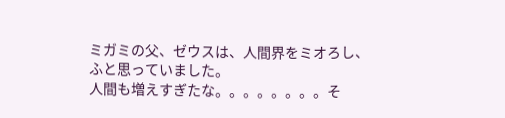ミガミの父、ゼウスは、人間界をミオろし、
ふと思っていました。
人間も増えすぎたな。。。。。。。。そ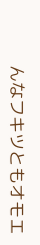んなフキツともオモエ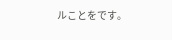ルことをです。